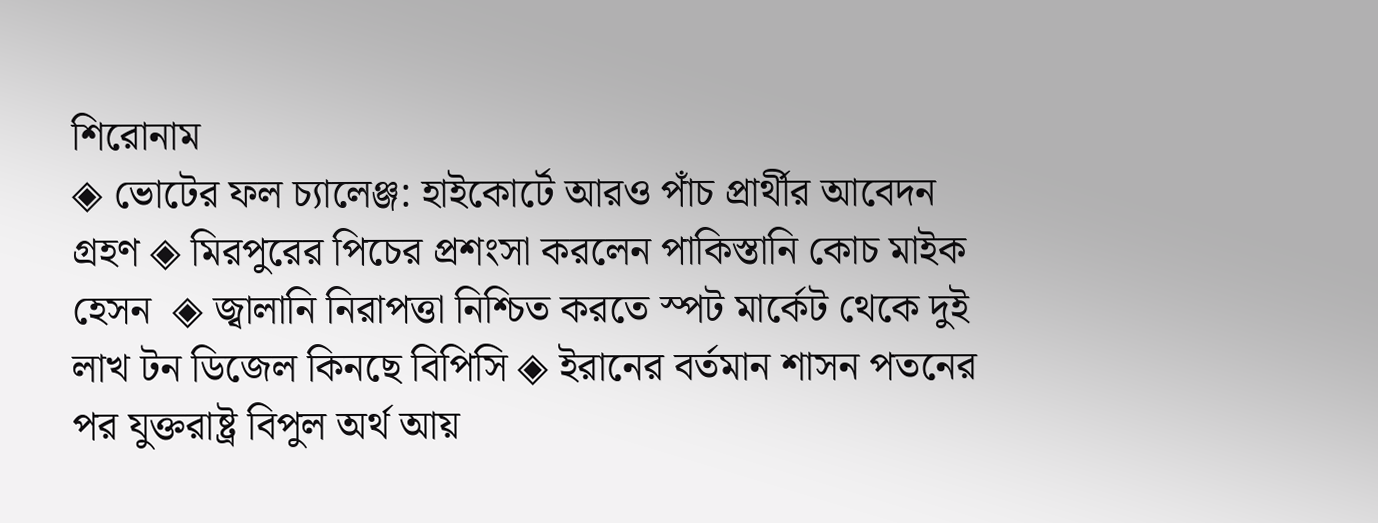শিরোনাম
◈ ভোটের ফল চ্যালেঞ্জ: হাইকোর্টে আরও পাঁচ প্রার্থীর আবেদন গ্রহণ ◈ মিরপুরের পিচের প্রশংসা কর‌লেন পাকিস্তানি কোচ মাইক হেসন  ◈ জ্বালানি নিরাপত্তা নিশ্চিত করতে স্পট মার্কেট থেকে দুই লাখ টন ডিজেল কিনছে বিপিসি ◈ ইরানের বর্তমান শাসন পতনের পর যুক্তরাষ্ট্র বিপুল অর্থ আয়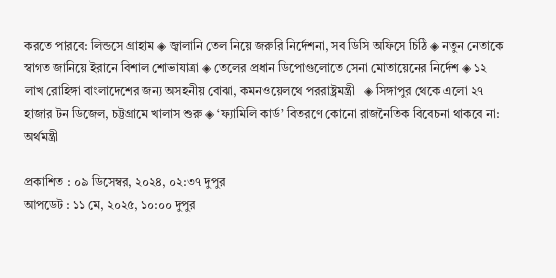করতে পারবে: লিন্ডসে গ্রাহাম ◈ জ্বালানি তেল নিয়ে জরুরি নির্দেশনা, সব ডিসি অফিসে চিঠি ◈ নতুন নেতাকে স্বাগত জানিয়ে ইরানে বিশাল শোভাযাত্রা ◈ তেলের প্রধান ডিপোগুলোতে সেনা মোতায়েনের নির্দেশ ◈ ১২ লাখ রোহিঙ্গা বাংলাদেশের জন্য অসহনীয় বোঝা, কমনওয়েলথে পররাষ্ট্রমন্ত্রী   ◈ সিঙ্গাপুর থেকে এলো ২৭ হাজার টন ডিজেল, চট্টগ্রামে খালাস শুরু ◈ ‘ফ্যামিলি কার্ড’ বিতরণে কোনো রাজনৈতিক বিবেচনা থাকবে না: অর্থমন্ত্রী

প্রকাশিত : ০৯ ডিসেম্বর, ২০২৪, ০২:৩৭ দুপুর
আপডেট : ১১ মে, ২০২৫, ১০:০০ দুপুর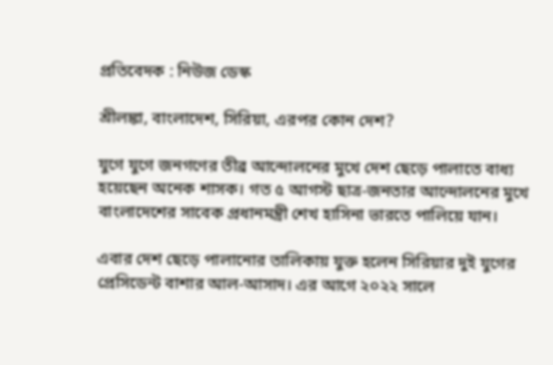প্রতিবেদক : নিউজ ডেস্ক

শ্রীলঙ্কা, বাংলাদেশ, সিরিয়া, এরপর কোন দেশ?

যুগে যুগে জনগণের তীব্র আন্দোলনের মুখে দেশ ছেড়ে পালাতে বাধ্য হয়েছেন অনেক শাসক। গত ৫ আগস্ট ছাত্র-জনতার আন্দোলনের মুখে বাংলাদেশের সাবেক প্রধানমন্ত্রী শেখ হাসিনা ভারতে পালিয়ে যান।

এবার দেশ ছেড়ে পালানোর তালিকায় যুক্ত হলেন সিরিয়ার দুই যুগের প্রেসিডেন্ট বাশার আল-আসাদ। এর আগে ২০২২ সালে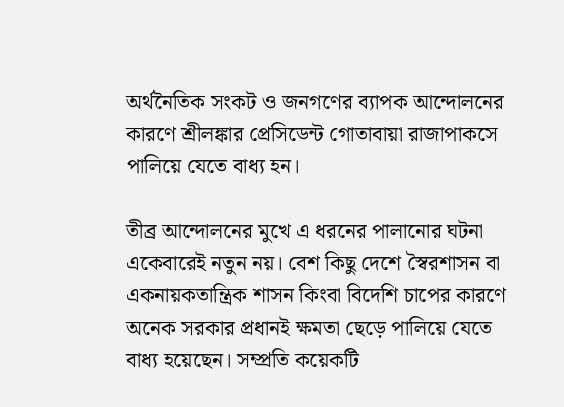অর্থনৈতিক সংকট ও জনগণের ব্যাপক আন্দোলনের কারণে শ্রীলঙ্কার প্রেসিডেন্ট গোতাবায়া রাজাপাকসে পালিয়ে যেতে বাধ্য হন।

তীব্র আন্দোলনের মুখে এ ধরনের পালানোর ঘটনা একেবারেই নতুন নয়। বেশ কিছু দেশে স্বৈরশাসন বা একনায়কতান্ত্রিক শাসন কিংবা বিদেশি চাপের কারণে অনেক সরকার প্রধানই ক্ষমতা ছেড়ে পালিয়ে যেতে বাধ্য হয়েছেন। সম্প্রতি কয়েকটি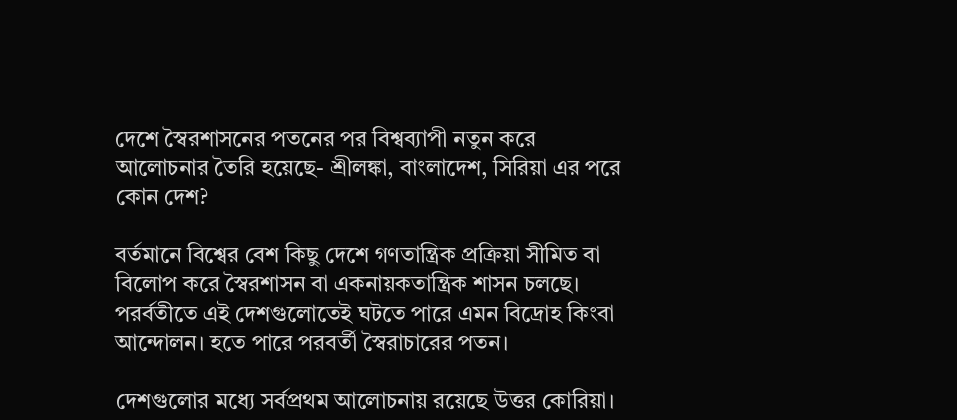দেশে স্বৈরশাসনের পতনের পর বিশ্বব্যাপী নতুন করে আলোচনার তৈরি হয়েছে- শ্রীলঙ্কা, বাংলাদেশ, সিরিয়া এর পরে কোন দেশ?

বর্তমানে বিশ্বের বেশ কিছু দেশে গণতান্ত্রিক প্রক্রিয়া সীমিত বা বিলোপ করে স্বৈরশাসন বা একনায়কতান্ত্রিক শাসন চলছে। পরর্বতীতে এই দেশগুলোতেই ঘটতে পারে এমন বিদ্রোহ কিংবা আন্দোলন। হতে পারে পরবর্তী স্বৈরাচারের পতন।

দেশগুলোর মধ্যে সর্বপ্রথম আলোচনায় রয়েছে উত্তর কোরিয়া।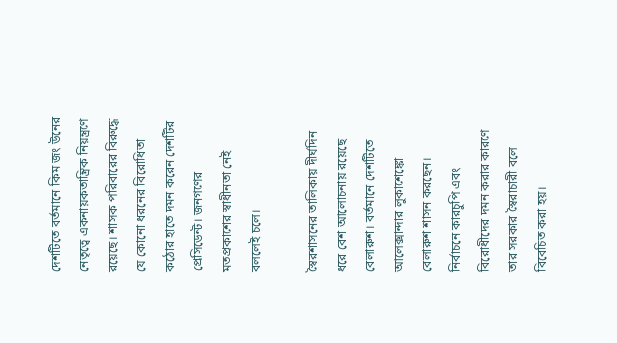দেশটিতে বর্তমানে কিম জং উনের নেতৃত্বে একনায়কতান্ত্রিক নিয়ন্ত্রণে রয়েছে। শাসক পরিবারের বিরুদ্ধে যে কোনো ধরনের বিরোধিতা কঠোর হাতে দমন করেন দেশটির প্রেসিডেন্ট। জনগণের মতপ্রকাশের স্বাধীনতা নেই বললেই চলে।

স্বৈরশাসনের তালিকায় দীর্ঘদিন ধরে বেশ আলোচনায় রয়েছে বেলারুশ। বর্তমানে দেশটিতে আলেক্সান্দার লুকাশেঙ্কো বেলারুশ শাসন করছেন। নির্বাচনে কারচুপি এবং বিরোধীদের দমন করার কারণে তার সরকার স্বৈরাচারী বলে বিবেচিত করা হয়।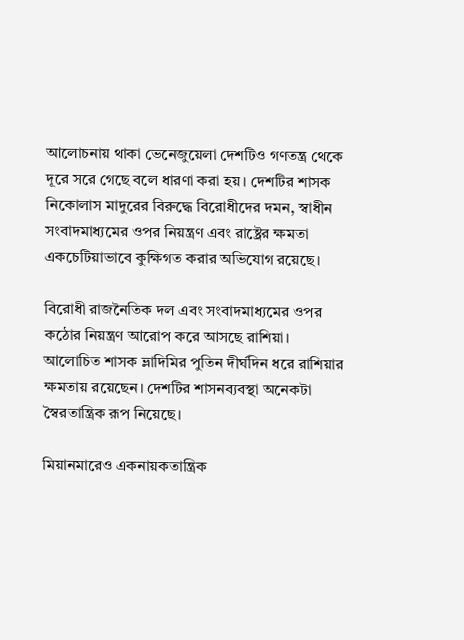আলোচনায় থাকা ভেনেজুয়েলা দেশটিও গণতন্ত্র থেকে দূরে সরে গেছে বলে ধারণা করা হয়। দেশটির শাসক নিকোলাস মাদুরের বিরুদ্ধে বিরোধীদের দমন, স্বাধীন সংবাদমাধ্যমের ওপর নিয়ন্ত্রণ এবং রাষ্ট্রের ক্ষমতা একচেটিয়াভাবে কুক্ষিগত করার অভিযোগ রয়েছে।

বিরোধী রাজনৈতিক দল এবং সংবাদমাধ্যমের ওপর কঠোর নিয়ন্ত্রণ আরোপ করে আসছে রাশিয়া। আলোচিত শাসক ভ্লাদিমির পুতিন দীর্ঘদিন ধরে রাশিয়ার ক্ষমতায় রয়েছেন। দেশটির শাসনব্যবস্থা অনেকটা স্বৈরতান্ত্রিক রূপ নিয়েছে।

মিয়ানমারেও একনায়কতান্ত্রিক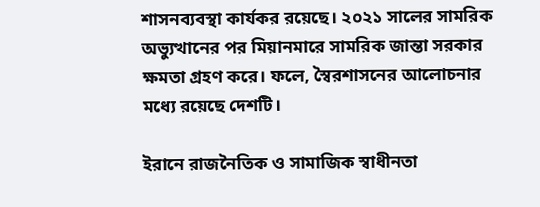শাসনব্যবস্থা কার্যকর রয়েছে। ২০২১ সালের সামরিক অভ্যুত্থানের পর মিয়ানমারে সামরিক জান্তা সরকার ক্ষমতা গ্রহণ করে। ফলে, স্বৈরশাসনের আলোচনার মধ্যে রয়েছে দেশটি।

ইরানে রাজনৈতিক ও সামাজিক স্বাধীনতা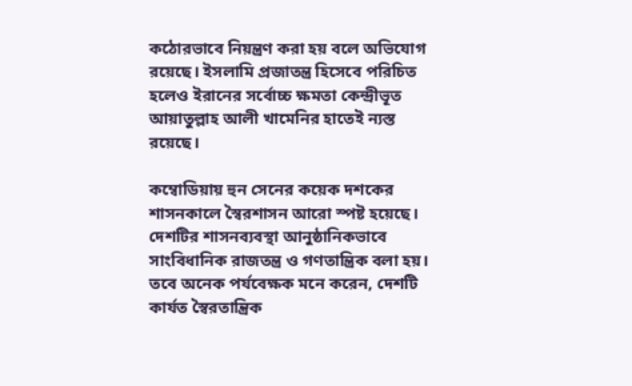কঠোরভাবে নিয়ন্ত্রণ করা হয় বলে অভিযোগ রয়েছে। ইসলামি প্রজাতন্ত্র হিসেবে পরিচিত হলেও ইরানের সর্বোচ্চ ক্ষমতা কেন্দ্রীভূত আয়াতুল্লাহ আলী খামেনির হাতেই ন্যস্ত রয়েছে।

কম্বোডিয়ায় হুন সেনের কয়েক দশকের শাসনকালে স্বৈরশাসন আরো স্পষ্ট হয়েছে। দেশটির শাসনব্যবস্থা আনুষ্ঠানিকভাবে সাংবিধানিক রাজতন্ত্র ও গণতান্ত্রিক বলা হয়। তবে অনেক পর্যবেক্ষক মনে করেন, দেশটি কার্যত স্বৈরতান্ত্রিক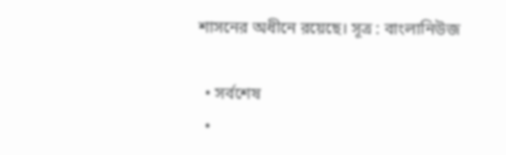শাসনের অধীনে রয়েছে। সূত্র : বাংলানিউজ

  • সর্বশেষ
  •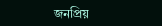জনপ্রিয়